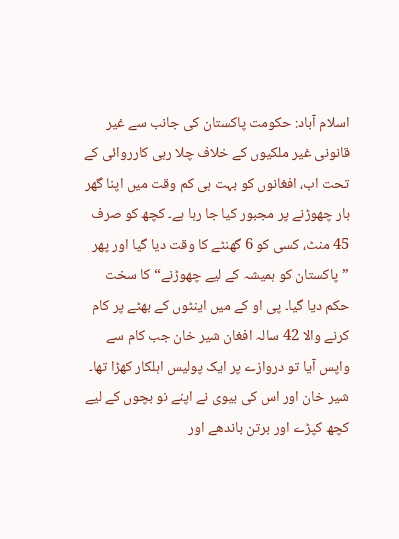اسلام آباد: حکومت پاکستان کی جانب سے غیر قانونی غیر ملکیوں کے خلاف چلا رہی کارروائی کے تحت اب، افغانوں کو بہت ہی کم وقت میں اپنا گھر بار چھوڑنے پر مجبور کیا جا رہا ہے۔ کچھ کو صرف 45 منٹ، کسی کو 6 گھنٹے کا وقت دیا گیا اور پھر ”پاکستان کو ہمیشہ کے لیے چھوڑنے“ کا سخت حکم دیا گیا۔ پی او کے میں اینٹوں کے بھٹے پر کام کرنے والا 42 سالہ افغان شیر خان جب کام سے واپس آیا تو دروازے پر ایک پولیس اہلکار کھڑا تھا۔ شیر خان اور اس کی بیوی نے اپنے نو بچوں کے لیے کچھ کپڑے اور برتن باندھے اور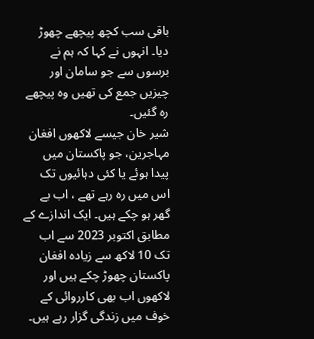باقی سب کچھ پیچھے چھوڑ دیا۔ انہوں نے کہا کہ ہم نے برسوں سے جو سامان اور چیزیں جمع کی تھیں وہ پیچھے رہ گئیں۔
شیر خان جیسے لاکھوں افغان مہاجرین، جو پاکستان میں پیدا ہوئے یا کئی دہائیوں تک اس میں رہ رہے تھے ، اب بے گھر ہو چکے ہیں۔ ایک اندازے کے مطابق اکتوبر 2023 سے اب تک 10 لاکھ سے زیادہ افغان پاکستان چھوڑ چکے ہیں اور لاکھوں اب بھی کارروائی کے خوف میں زندگی گزار رہے ہیں۔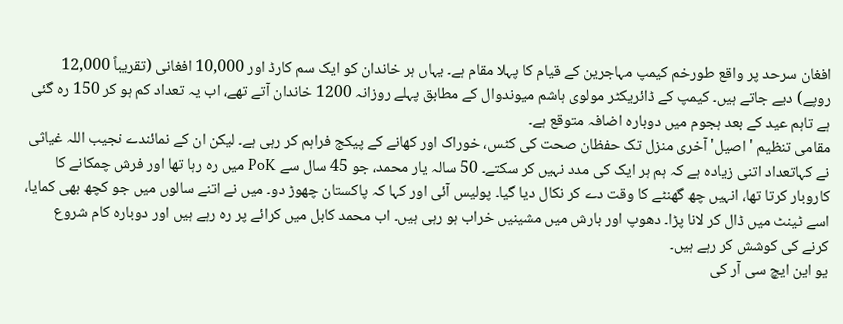افغان سرحد پر واقع طورخم کیمپ مہاجرین کے قیام کا پہلا مقام ہے۔ یہاں ہر خاندان کو ایک سم کارڈ اور 10,000 افغانی (تقریباً 12,000 روپے) دیے جاتے ہیں۔ کیمپ کے ڈائریکٹر مولوی ہاشم میوندوال کے مطابق پہلے روزانہ 1200 خاندان آتے تھے، اب یہ تعداد کم ہو کر 150 رہ گئی ہے تاہم عید کے بعد ہجوم میں دوبارہ اضافہ متوقع ہے۔
مقامی تنظیم 'اصیل' آخری منزل تک حفظان صحت کی کٹس، خوراک اور کھانے کے پیکج فراہم کر رہی ہے۔ لیکن ان کے نمائندے نجیب اللہ غیاثی نے کہاتعداد اتنی زیادہ ہے کہ ہم ہر ایک کی مدد نہیں کر سکتے۔ 50 سالہ یار محمد، جو 45 سال سے PoK میں رہ رہا تھا اور فرش چمکانے کا کاروبار کرتا تھا، انہیں چھ گھنٹے کا وقت دے کر نکال دیا گیا۔ پولیس آئی اور کہا کہ پاکستان چھوڑ دو۔ میں نے اتنے سالوں میں جو کچھ بھی کمایا، اسے ٹینٹ میں ڈال کر لانا پڑا۔ دھوپ اور بارش میں مشینیں خراب ہو رہی ہیں۔ اب محمد کابل میں کرائے پر رہ رہے ہیں اور دوبارہ کام شروع کرنے کی کوشش کر رہے ہیں۔
یو این ایچ سی آر کی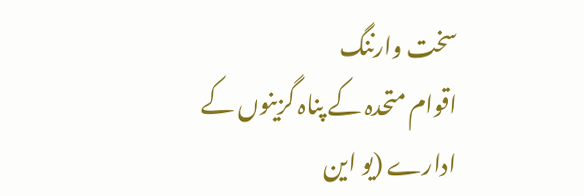سخت وارننگ
اقوام متحدہ کے پناہ گزینوں کے ادارے (یو این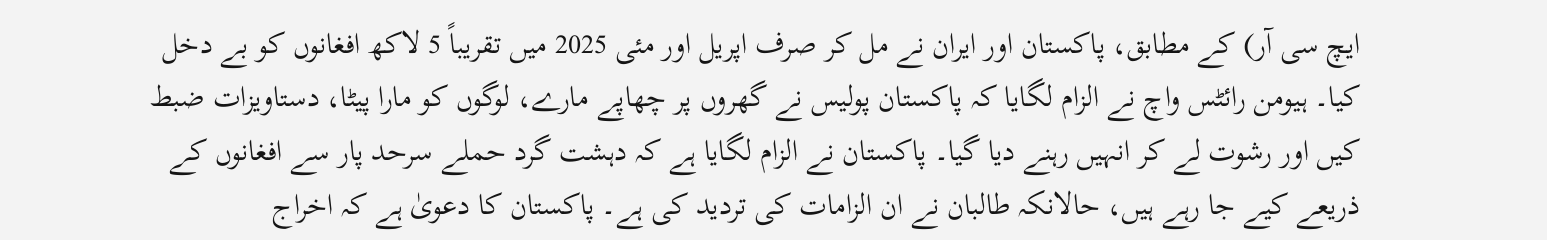ایچ سی آر) کے مطابق، پاکستان اور ایران نے مل کر صرف اپریل اور مئی 2025 میں تقریباً 5 لاکھ افغانوں کو بے دخل کیا۔ ہیومن رائٹس واچ نے الزام لگایا کہ پاکستان پولیس نے گھروں پر چھاپے مارے، لوگوں کو مارا پیٹا، دستاویزات ضبط کیں اور رشوت لے کر انہیں رہنے دیا گیا۔ پاکستان نے الزام لگایا ہے کہ دہشت گرد حملے سرحد پار سے افغانوں کے ذریعے کیے جا رہے ہیں، حالانکہ طالبان نے ان الزامات کی تردید کی ہے۔ پاکستان کا دعویٰ ہے کہ اخراج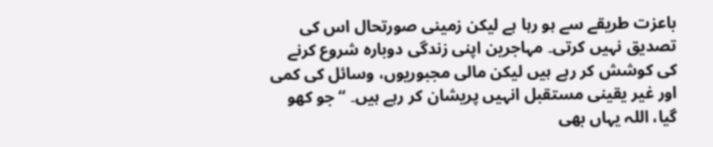باعزت طریقے سے ہو رہا ہے لیکن زمینی صورتحال اس کی تصدیق نہیں کرتی۔ مہاجرین اپنی زندگی دوبارہ شروع کرنے کی کوشش کر رہے ہیں لیکن مالی مجبوریوں، وسائل کی کمی اور غیر یقینی مستقبل انہیں پریشان کر رہے ہیں۔ “جو کھو گیا، اللہ یہاں بھی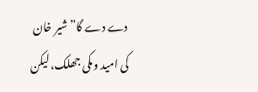دے دے گا” شیر خان کی امید وںکی جھلک، لیکن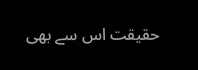حقیقت اس سے بھی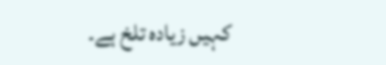کہیں زیادہ تلخ ہے۔